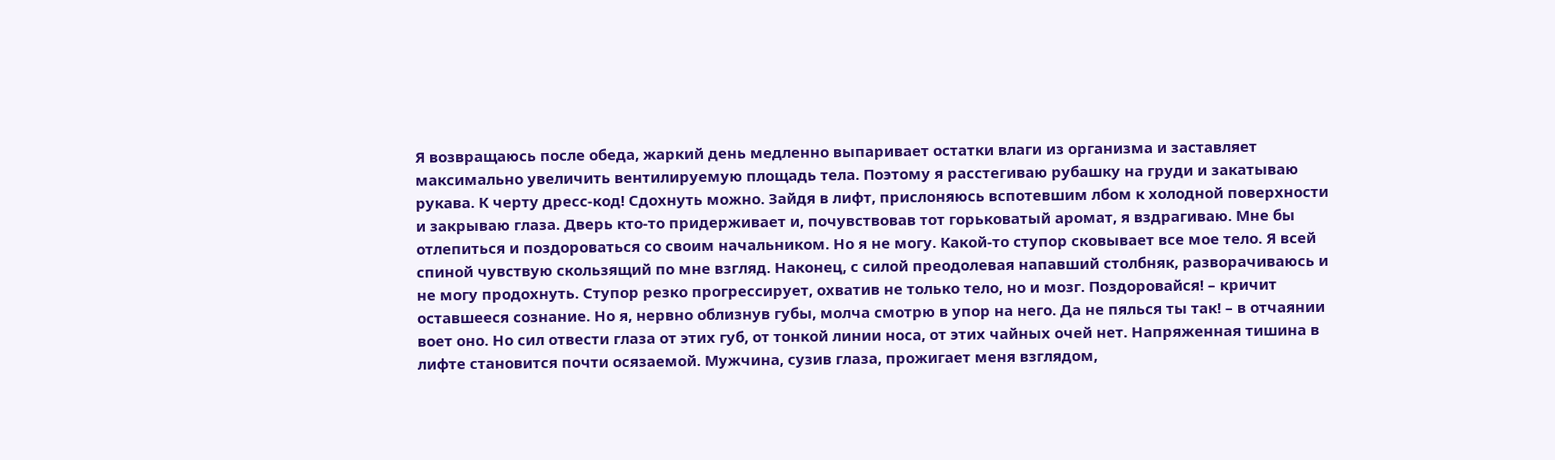Я возвращаюсь после обеда, жаркий день медленно выпаривает остатки влаги из организма и заставляет максимально увеличить вентилируемую площадь тела. Поэтому я расстегиваю рубашку на груди и закатываю рукава. К черту дресс-код! Сдохнуть можно. Зайдя в лифт, прислоняюсь вспотевшим лбом к холодной поверхности и закрываю глаза. Дверь кто-то придерживает и, почувствовав тот горьковатый аромат, я вздрагиваю. Мне бы отлепиться и поздороваться со своим начальником. Но я не могу. Какой-то ступор сковывает все мое тело. Я всей спиной чувствую скользящий по мне взгляд. Наконец, с силой преодолевая напавший столбняк, разворачиваюсь и не могу продохнуть. Ступор резко прогрессирует, охватив не только тело, но и мозг. Поздоровайся! – кричит оставшееся сознание. Но я, нервно облизнув губы, молча смотрю в упор на него. Да не пялься ты так! – в отчаянии воет оно. Но сил отвести глаза от этих губ, от тонкой линии носа, от этих чайных очей нет. Напряженная тишина в лифте становится почти осязаемой. Мужчина, сузив глаза, прожигает меня взглядом,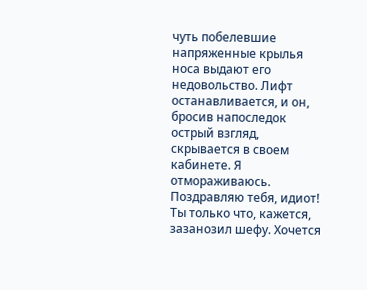чуть побелевшие напряженные крылья носа выдают его недовольство. Лифт останавливается, и он, бросив напоследок острый взгляд, скрывается в своем кабинете. Я отмораживаюсь. Поздравляю тебя, идиот! Ты только что, кажется, зазанозил шефу. Хочется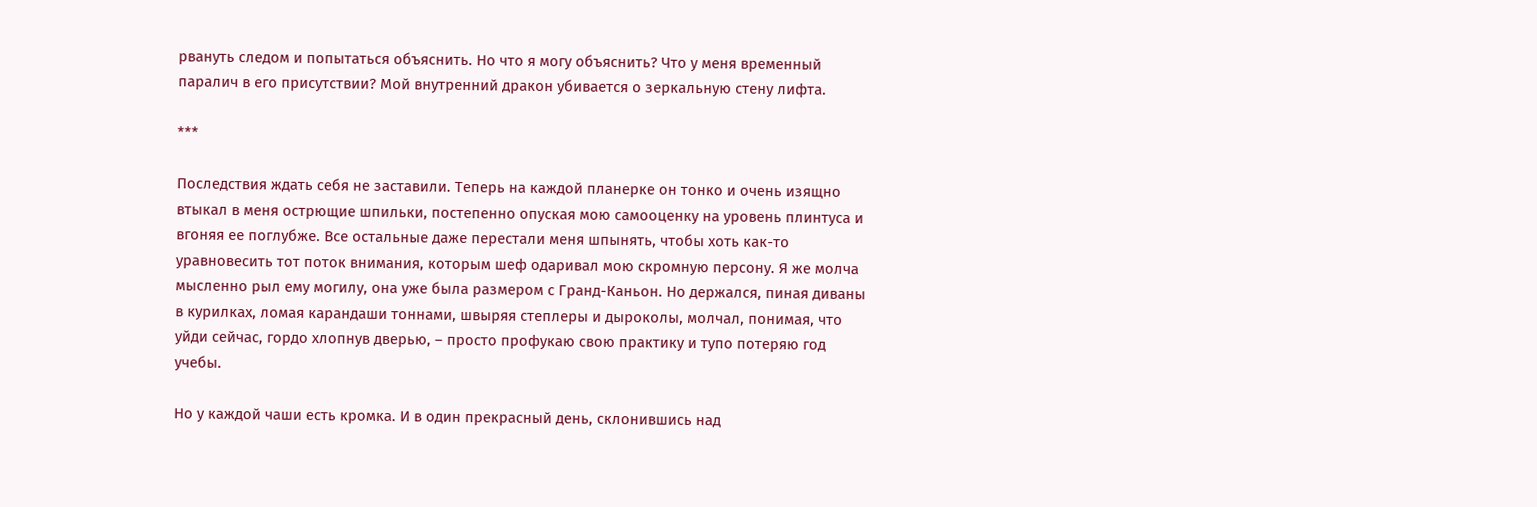рвануть следом и попытаться объяснить. Но что я могу объяснить? Что у меня временный паралич в его присутствии? Мой внутренний дракон убивается о зеркальную стену лифта.

***

Последствия ждать себя не заставили. Теперь на каждой планерке он тонко и очень изящно втыкал в меня острющие шпильки, постепенно опуская мою самооценку на уровень плинтуса и вгоняя ее поглубже. Все остальные даже перестали меня шпынять, чтобы хоть как-то уравновесить тот поток внимания, которым шеф одаривал мою скромную персону. Я же молча мысленно рыл ему могилу, она уже была размером с Гранд-Каньон. Но держался, пиная диваны в курилках, ломая карандаши тоннами, швыряя степлеры и дыроколы, молчал, понимая, что уйди сейчас, гордо хлопнув дверью, – просто профукаю свою практику и тупо потеряю год учебы.

Но у каждой чаши есть кромка. И в один прекрасный день, склонившись над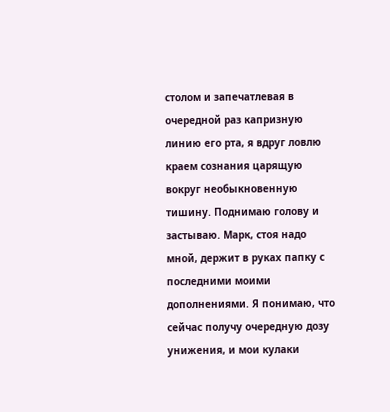столом и запечатлевая в очередной раз капризную линию его рта, я вдруг ловлю краем сознания царящую вокруг необыкновенную тишину. Поднимаю голову и застываю. Марк, стоя надо мной, держит в руках папку с последними моими дополнениями. Я понимаю, что сейчас получу очередную дозу унижения, и мои кулаки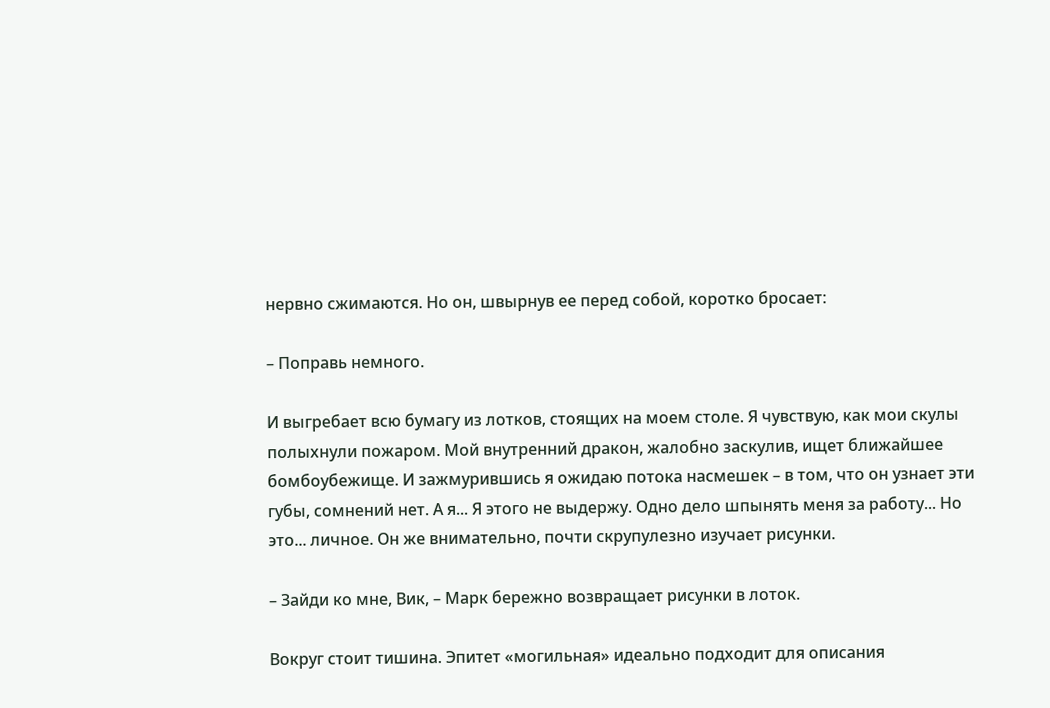нервно сжимаются. Но он, швырнув ее перед собой, коротко бросает:

– Поправь немного.

И выгребает всю бумагу из лотков, стоящих на моем столе. Я чувствую, как мои скулы полыхнули пожаром. Мой внутренний дракон, жалобно заскулив, ищет ближайшее бомбоубежище. И зажмурившись я ожидаю потока насмешек – в том, что он узнает эти губы, сомнений нет. А я... Я этого не выдержу. Одно дело шпынять меня за работу... Но это... личное. Он же внимательно, почти скрупулезно изучает рисунки.

– Зайди ко мне, Вик, – Марк бережно возвращает рисунки в лоток.

Вокруг стоит тишина. Эпитет «могильная» идеально подходит для описания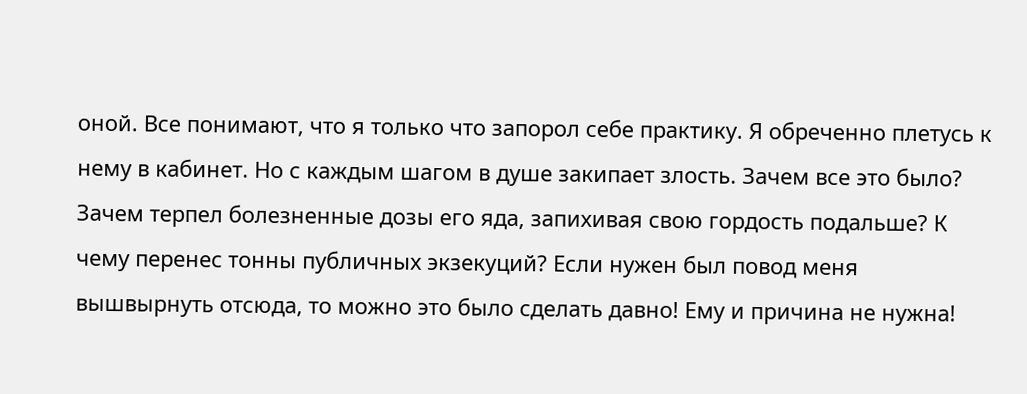оной. Все понимают, что я только что запорол себе практику. Я обреченно плетусь к нему в кабинет. Но с каждым шагом в душе закипает злость. Зачем все это было? Зачем терпел болезненные дозы его яда, запихивая свою гордость подальше? К чему перенес тонны публичных экзекуций? Если нужен был повод меня вышвырнуть отсюда, то можно это было сделать давно! Ему и причина не нужна!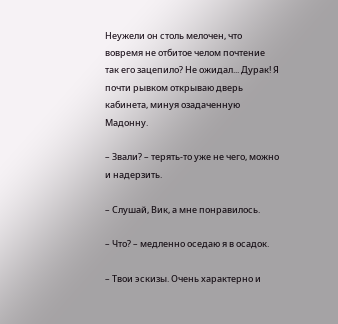Неужели он столь мелочен, что вовремя не отбитое челом почтение так его зацепило? Не ожидал... Дурак! Я почти рывком открываю дверь кабинета, минуя озадаченную Мадонну.

– Звали? – терять-то уже не чего, можно и надерзить.

– Слушай, Вик, а мне понравилось.

– Что? – медленно оседаю я в осадок.

– Твои эскизы. Очень характерно и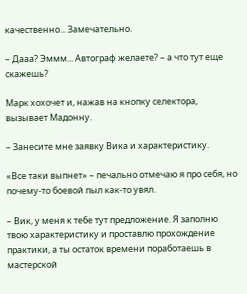качественно... Замечательно.

– Дааа? Эммм... Автограф желаете? – а что тут еще скажешь?

Марк хохочет и, нажав на кнопку селектора, вызывает Мадонну.

– Занесите мне заявку Вика и характеристику.

«Все таки выпнет» – печально отмечаю я про себя, но почему-то боевой пыл как-то увял.

– Вик, у меня к тебе тут предложение. Я заполню твою характеристику и проставлю прохождение практики, а ты остаток времени поработаешь в мастерской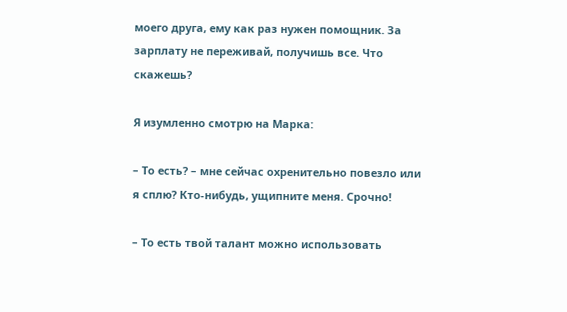моего друга, ему как раз нужен помощник. За зарплату не переживай, получишь все. Что скажешь?

Я изумленно смотрю на Марка:

– То есть? – мне сейчас охренительно повезло или я сплю? Кто-нибудь, ущипните меня. Срочно!

– То есть твой талант можно использовать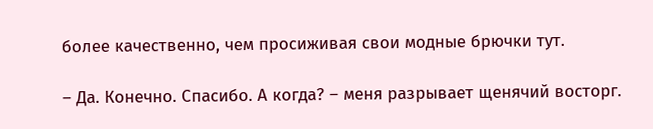более качественно, чем просиживая свои модные брючки тут.

– Да. Конечно. Спасибо. А когда? – меня разрывает щенячий восторг.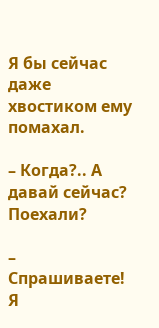Я бы сейчас даже хвостиком ему помахал.

– Когда?.. А давай сейчас? Поехали?

– Спрашиваете! Я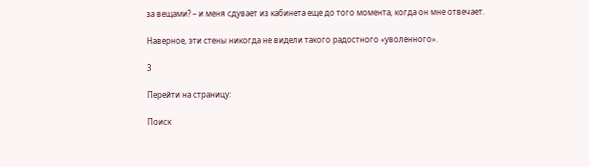за вещами? – и меня сдувает из кабинета еще до того момента, когда он мне отвечает.

Наверное, эти стены никогда не видели такого радостного «уволенного».

3

Перейти на страницу:

Поиск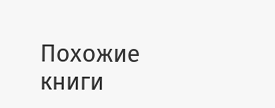Похожие книги